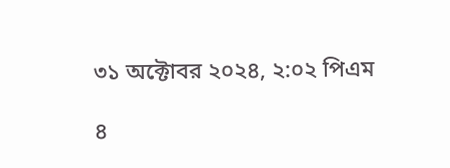৩১ অক্টোবর ২০২৪, ২:০২ পিএম

৪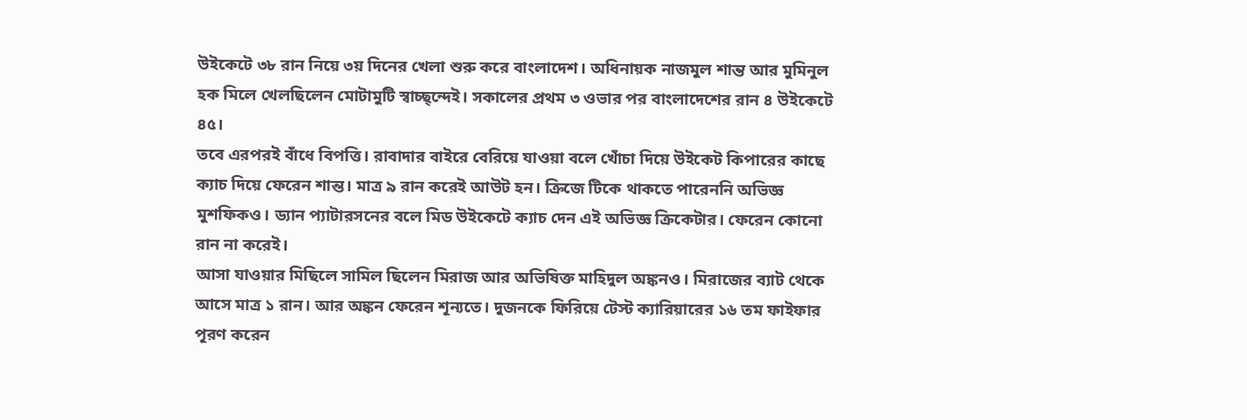উইকেটে ৩৮ রান নিয়ে ৩য় দিনের খেলা শুরু করে বাংলাদেশ। অধিনায়ক নাজমুল শান্ত আর মুমিনুল হক মিলে খেলছিলেন মোটামুটি স্বাচ্ছ্ন্দেই। সকালের প্রথম ৩ ওভার পর বাংলাদেশের রান ৪ উইকেটে ৪৫।
তবে এরপরই বাঁধে বিপত্তি। রাবাদার বাইরে বেরিয়ে যাওয়া বলে খোঁচা দিয়ে উইকেট কিপারের কাছে ক্যাচ দিয়ে ফেরেন শান্ত। মাত্র ৯ রান করেই আউট হন। ক্রিজে টিকে থাকতে পারেননি অভিজ্ঞ মুশফিকও। ড্যান প্যাটারসনের বলে মিড উইকেটে ক্যাচ দেন এই অভিজ্ঞ ক্রিকেটার। ফেরেন কোনো রান না করেই।
আসা যাওয়ার মিছিলে সামিল ছিলেন মিরাজ আর অভিষিক্ত মাহিদুল অঙ্কনও। মিরাজের ব্যাট থেকে আসে মাত্র ১ রান। আর অঙ্কন ফেরেন শূন্যতে। দুজনকে ফিরিয়ে টেস্ট ক্যারিয়ারের ১৬ তম ফাইফার পূরণ করেন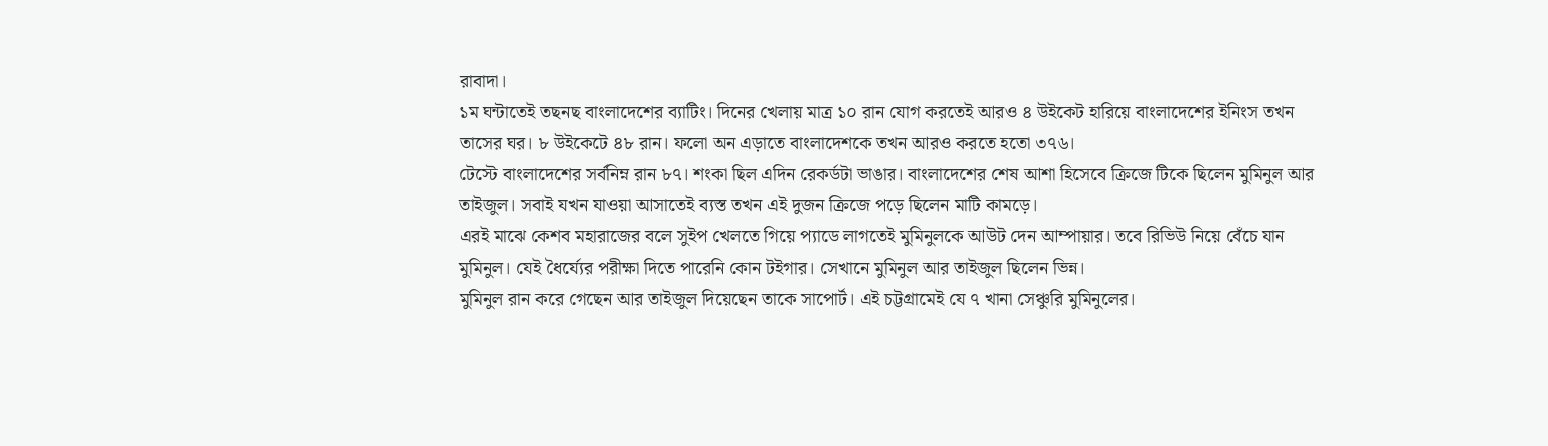রাবাদা।
১ম ঘন্টাতেই তছনছ বাংলাদেশের ব্যাটিং। দিনের খেলায় মাত্র ১০ রান যোগ করতেই আরও ৪ উইকেট হারিয়ে বাংলাদেশের ইনিংস তখন তাসের ঘর। ৮ উইকেটে ৪৮ রান। ফলো অন এড়াতে বাংলাদেশকে তখন আরও করতে হতো ৩৭৬।
টেস্টে বাংলাদেশের সর্বনিম্ন রান ৮৭। শংকা ছিল এদিন রেকর্ডটা ভাঙার। বাংলাদেশের শেষ আশা হিসেবে ক্রিজে টিকে ছিলেন মুমিনুল আর তাইজুল। সবাই যখন যাওয়া আসাতেই ব্যস্ত তখন এই দুজন ক্রিজে পড়ে ছিলেন মাটি কামড়ে।
এরই মাঝে কেশব মহারাজের বলে সুইপ খেলতে গিয়ে প্যাডে লাগতেই মুমিনুলকে আউট দেন আম্পায়ার। তবে রিভিউ নিয়ে বেঁচে যান মুমিনুল। যেই ধৈর্য্যের পরীক্ষা দিতে পারেনি কোন টইগার। সেখানে মুমিনুল আর তাইজুল ছিলেন ভিন্ন।
মুমিনুল রান করে গেছেন আর তাইজুল দিয়েছেন তাকে সাপোর্ট। এই চট্টগ্রামেই যে ৭ খানা সেঞ্চুরি মুমিনুলের।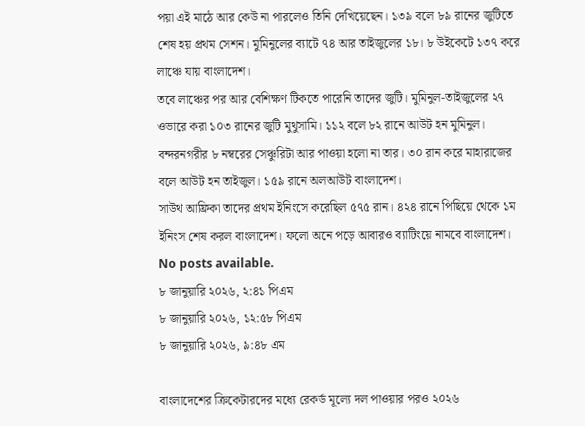পয়া এই মাঠে আর কেউ না পারলেও তিনি দেখিয়েছেন। ১৩৯ বলে ৮৯ রানের জুটিতে শেষ হয় প্রথম সেশন। মুমিনুলের ব্যাটে ৭৪ আর তাইজুলের ১৮। ৮ উইকেটে ১৩৭ করে লাঞ্চে যায় বাংলাদেশ।
তবে লাঞ্চের পর আর বেশিক্ষণ টিকতে পারেনি তাদের জুটি। মুমিনুল-তাইজুলের ২৭ ওভারে করা ১০৩ রানের জুটি মুথুসামি। ১১২ বলে ৮২ রানে আউট হন মুমিনুল। বন্দরনগরীর ৮ নম্বরের সেঞ্চুরিটা আর পাওয়া হলো না তার। ৩০ রান করে মাহারাজের বলে আউট হন তাইজুল। ১৫৯ রানে অলআউট বাংলাদেশ।
সাউথ আফ্রিকা তাদের প্রথম ইনিংসে করেছিল ৫৭৫ রান। ৪২৪ রানে পিছিয়ে থেকে ১ম ইনিংস শেষ করল বাংলাদেশ। ফলো অনে পড়ে আবারও ব্যাটিংয়ে নামবে বাংলাদেশ।
No posts available.
৮ জানুয়ারি ২০২৬, ২:৪১ পিএম
৮ জানুয়ারি ২০২৬, ১২:৫৮ পিএম
৮ জানুয়ারি ২০২৬, ৯:৪৮ এম

বাংলাদেশের ক্রিকেটারদের মধ্যে রেকর্ড মূল্যে দল পাওয়ার পরও ২০২৬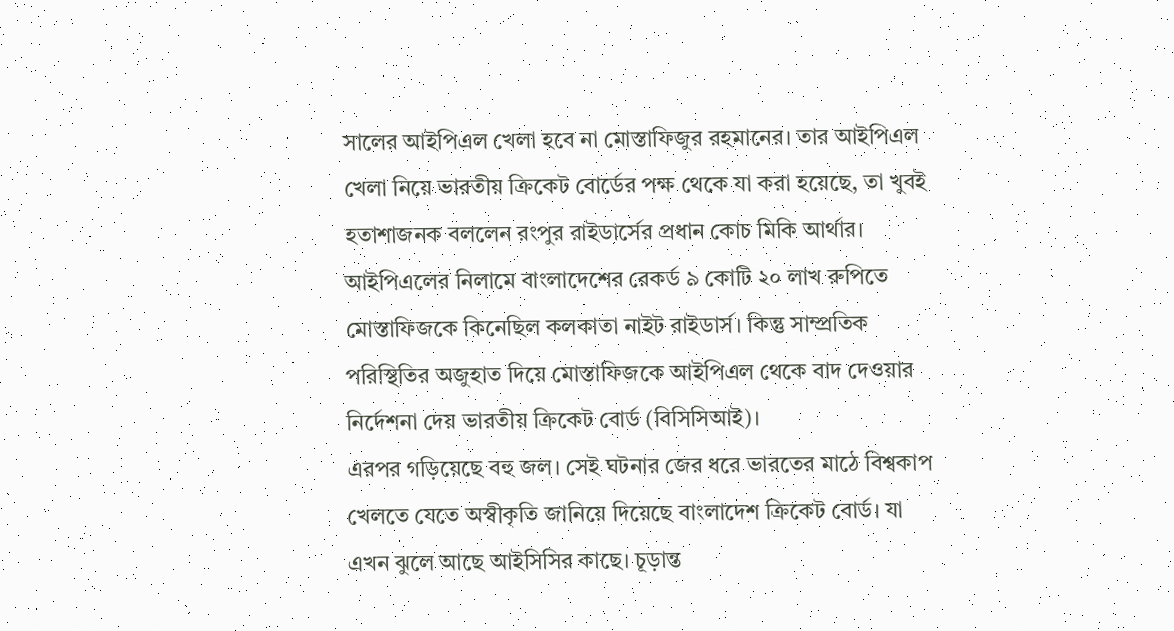সালের আইপিএল খেলা হবে না মোস্তাফিজুর রহমানের। তার আইপিএল খেলা নিয়ে ভারতীয় ক্রিকেট বোর্ডের পক্ষ থেকে যা করা হয়েছে, তা খুবই হতাশাজনক বললেন রংপুর রাইডার্সের প্রধান কোচ মিকি আর্থার।
আইপিএলের নিলামে বাংলাদেশের রেকর্ড ৯ কোটি ২০ লাখ রুপিতে মোস্তাফিজকে কিনেছিল কলকাতা নাইট রাইডার্স। কিন্তু সাম্প্রতিক পরিস্থিতির অজুহাত দিয়ে মোস্তাফিজকে আইপিএল থেকে বাদ দেওয়ার নির্দেশনা দেয় ভারতীয় ক্রিকেট বোর্ড (বিসিসিআই)।
এরপর গড়িয়েছে বহু জল। সেই ঘটনার জের ধরে ভারতের মাঠে বিশ্বকাপ খেলতে যেতে অস্বীকৃতি জানিয়ে দিয়েছে বাংলাদেশ ক্রিকেট বোর্ড। যা এখন ঝুলে আছে আইসিসির কাছে। চূড়ান্ত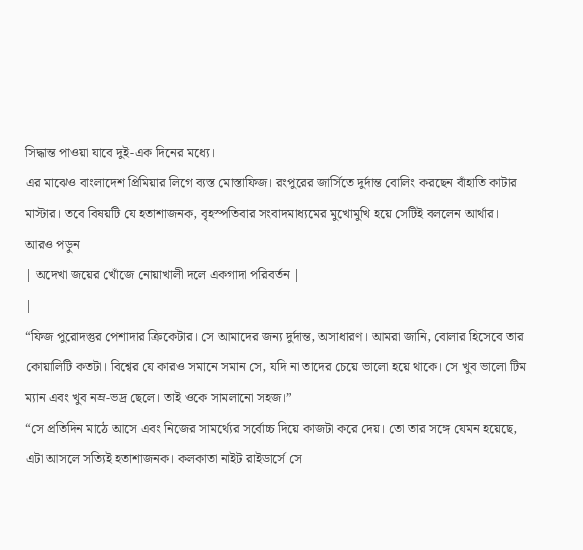সিদ্ধান্ত পাওয়া যাবে দুই-এক দিনের মধ্যে।
এর মাঝেও বাংলাদেশ প্রিমিয়ার লিগে ব্যস্ত মোস্তাফিজ। রংপুরের জার্সিতে দুর্দান্ত বোলিং করছেন বাঁহাতি কাটার মাস্টার। তবে বিষয়টি যে হতাশাজনক, বৃহস্পতিবার সংবাদমাধ্যমের মুখোমুখি হয়ে সেটিই বললেন আর্থার।
আরও পড়ুন
| অদেখা জয়ের খোঁজে নোয়াখালী দলে একগাদা পরিবর্তন |
|
“ফিজ পুরোদস্তুর পেশাদার ক্রিকেটার। সে আমাদের জন্য দুর্দান্ত, অসাধারণ। আমরা জানি, বোলার হিসেবে তার কোয়ালিটি কতটা। বিশ্বের যে কারও সমানে সমান সে, যদি না তাদের চেয়ে ভালো হয়ে থাকে। সে খুব ভালো টিম ম্যান এবং খুব নম্র-ভদ্র ছেলে। তাই ওকে সামলানো সহজ।”
“সে প্রতিদিন মাঠে আসে এবং নিজের সামর্থ্যের সর্বোচ্চ দিয়ে কাজটা করে দেয়। তো তার সঙ্গে যেমন হয়েছে, এটা আসলে সত্যিই হতাশাজনক। কলকাতা নাইট রাইডার্সে সে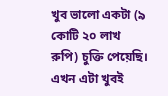খুব ভালো একটা (৯ কোটি ২০ লাখ রুপি) চুক্তি পেয়েছি। এখন এটা খুবই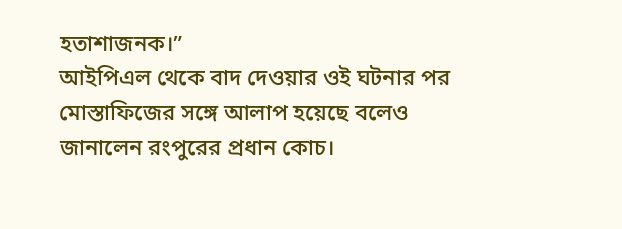হতাশাজনক।”
আইপিএল থেকে বাদ দেওয়ার ওই ঘটনার পর মোস্তাফিজের সঙ্গে আলাপ হয়েছে বলেও জানালেন রংপুরের প্রধান কোচ।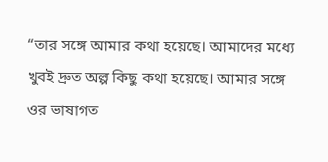“তার সঙ্গে আমার কথা হয়েছে। আমাদের মধ্যে খুবই দ্রুত অল্প কিছু কথা হয়েছে। আমার সঙ্গে ওর ভাষাগত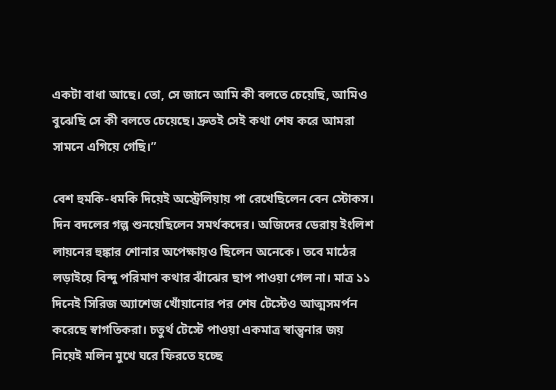একটা বাধা আছে। তো, সে জানে আমি কী বলতে চেয়েছি, আমিও বুঝেছি সে কী বলতে চেয়েছে। দ্রুতই সেই কথা শেষ করে আমরা সামনে এগিয়ে গেছি।”

বেশ হুমকি-ধমকি দিয়েই অস্ট্রেলিয়ায় পা রেখেছিলেন বেন স্টোকস। দিন বদলের গল্প শুনয়েছিলেন সমর্থকদের। অজিদের ডেরায় ইংলিশ লায়নের হুঙ্কার শোনার অপেক্ষায়ও ছিলেন অনেকে। তবে মাঠের লড়াইয়ে বিন্দু পরিমাণ কথার ঝাঁঝের ছাপ পাওয়া গেল না। মাত্র ১১ দিনেই সিরিজ অ্যাশেজ খোঁয়ানোর পর শেষ টেস্টেও আত্মসমর্পন করেছে স্বাগতিকরা। চতুর্থ টেস্টে পাওয়া একমাত্র স্বান্ত্বনার জয় নিয়েই মলিন মুখে ঘরে ফিরতে হচ্ছে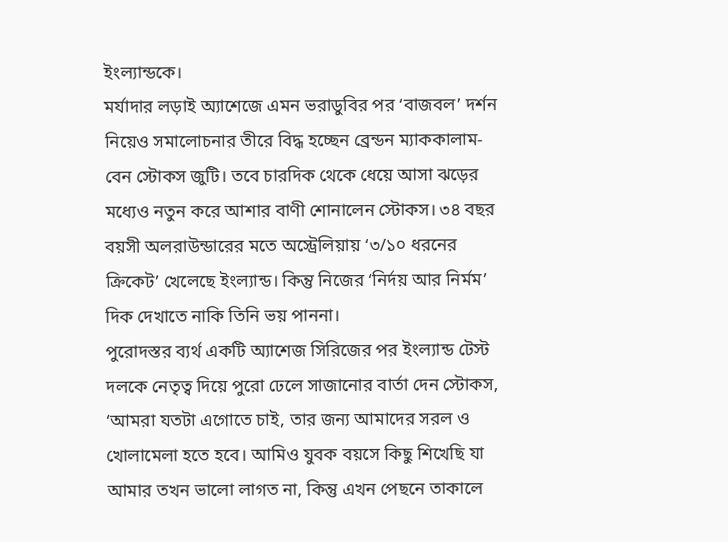ইংল্যান্ডকে।
মর্যাদার লড়াই অ্যাশেজে এমন ভরাডুবির পর ‘বাজবল’ দর্শন নিয়েও সমালোচনার তীরে বিদ্ধ হচ্ছেন ব্রেন্ডন ম্যাককালাম-বেন স্টোকস জুটি। তবে চারদিক থেকে ধেয়ে আসা ঝড়ের মধ্যেও নতুন করে আশার বাণী শোনালেন স্টোকস। ৩৪ বছর বয়সী অলরাউন্ডারের মতে অস্ট্রেলিয়ায় ‘৩/১০ ধরনের ক্রিকেট’ খেলেছে ইংল্যান্ড। কিন্তু নিজের ‘নির্দয় আর নির্মম’ দিক দেখাতে নাকি তিনি ভয় পাননা।
পুরোদস্তর ব্যর্থ একটি অ্যাশেজ সিরিজের পর ইংল্যান্ড টেস্ট দলকে নেতৃত্ব দিয়ে পুরো ঢেলে সাজানোর বার্তা দেন স্টোকস, ‘আমরা যতটা এগোতে চাই, তার জন্য আমাদের সরল ও খোলামেলা হতে হবে। আমিও যুবক বয়সে কিছু শিখেছি যা আমার তখন ভালো লাগত না, কিন্তু এখন পেছনে তাকালে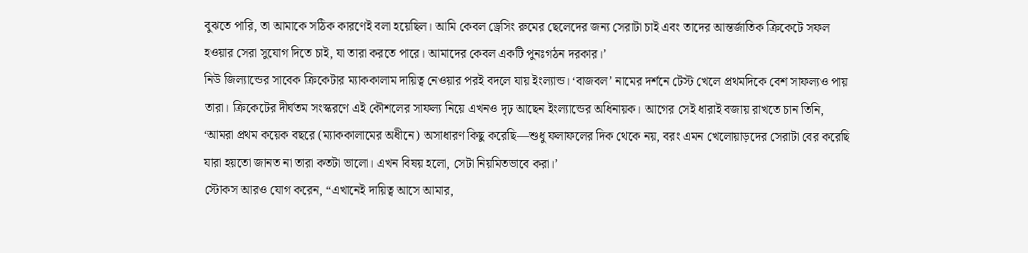বুঝতে পারি, তা আমাকে সঠিক কারণেই বলা হয়েছিল। আমি কেবল ড্রেসিং রুমের ছেলেদের জন্য সেরাটা চাই এবং তাদের আন্তর্জাতিক ক্রিকেটে সফল হওয়ার সেরা সুযোগ দিতে চাই, যা তারা করতে পারে। আমাদের কেবল একটি পুনঃগঠন দরকার।’
নিউ জিল্যান্ডের সাবেক ক্রিকেটার ম্যাককালাম দায়িত্ব নেওয়ার পরই বদলে যায় ইংল্যান্ড। ‘বাজবল’ নামের দর্শনে টেস্ট খেলে প্রথমদিকে বেশ সাফল্যও পায় তারা। ক্রিকেটের দীর্ঘতম সংস্করণে এই কৌশলের সাফল্য নিয়ে এখনও দৃঢ় আছেন ইংল্যান্ডের অধিনায়ক। আগের সেই ধারাই বজায় রাখতে চান তিনি, ‘আমরা প্রথম কয়েক বছরে (ম্যাককালামের অধীনে) অসাধারণ কিছু করেছি—শুধু ফলাফলের দিক থেকে নয়, বরং এমন খেলোয়াড়দের সেরাটা বের করেছি যারা হয়তো জানত না তারা কতটা ভালো। এখন বিষয় হলো, সেটা নিয়মিতভাবে করা।’
স্টোকস আরও যোগ করেন, “এখানেই দায়িত্ব আসে আমার,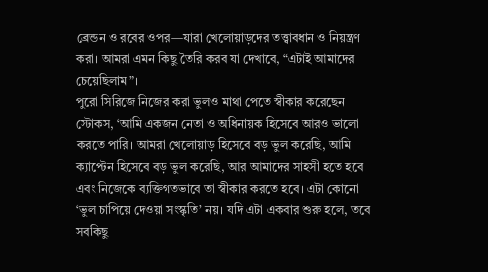ব্রেন্ডন ও রবের ওপর—যারা খেলোয়াড়দের তত্ত্বাবধান ও নিয়ন্ত্রণ করা। আমরা এমন কিছু তৈরি করব যা দেখাবে, “এটাই আমাদের চেয়েছিলাম”।
পুরো সিরিজে নিজের করা ভুলও মাথা পেতে স্বীকার করেছেন স্টোকস, ‘আমি একজন নেতা ও অধিনায়ক হিসেবে আরও ভালো করতে পারি। আমরা খেলোয়াড় হিসেবে বড় ভুল করেছি, আমি ক্যাপ্টেন হিসেবে বড় ভুল করেছি, আর আমাদের সাহসী হতে হবে এবং নিজেকে ব্যক্তিগতভাবে তা স্বীকার করতে হবে। এটা কোনো ‘ভুল চাপিয়ে দেওয়া সংস্কৃতি’ নয়। যদি এটা একবার শুরু হলে, তবে সবকিছু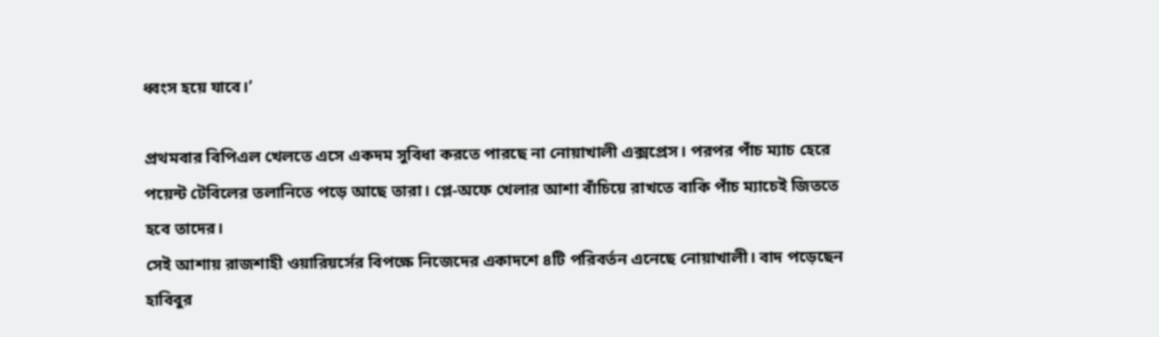ধ্বংস হয়ে যাবে।’

প্রথমবার বিপিএল খেলতে এসে একদম সুবিধা করতে পারছে না নোয়াখালী এক্সপ্রেস। পরপর পাঁচ ম্যাচ হেরে পয়েন্ট টেবিলের তলানিতে পড়ে আছে তারা। প্লে-অফে খেলার আশা বাঁচিয়ে রাখতে বাকি পাঁচ ম্যাচেই জিততে হবে তাদের।
সেই আশায় রাজশাহী ওয়ারিয়র্সের বিপক্ষে নিজেদের একাদশে ৪টি পরিবর্তন এনেছে নোয়াখালী। বাদ পড়েছেন হাবিবুর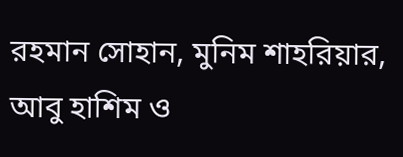রহমান সোহান, মুনিম শাহরিয়ার, আবু হাশিম ও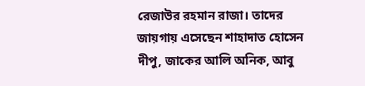রেজাউর রহমান রাজা। তাদের জায়গায় এসেছেন শাহাদাত হোসেন দীপু, জাকের আলি অনিক, আবু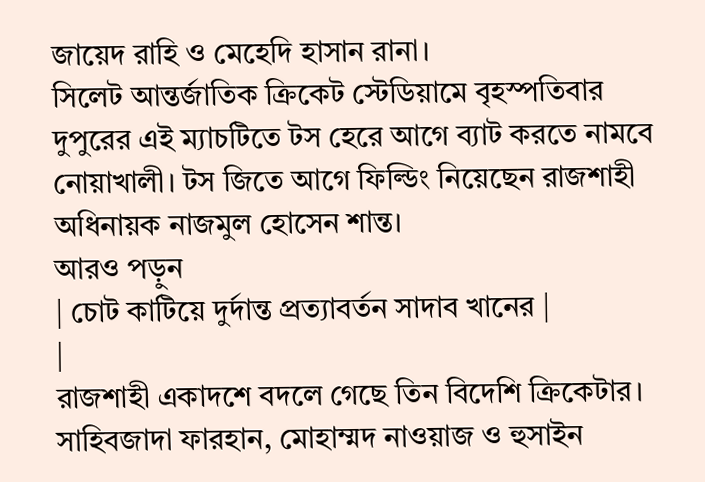জায়েদ রাহি ও মেহেদি হাসান রানা।
সিলেট আন্তর্জাতিক ক্রিকেট স্টেডিয়ামে বৃহস্পতিবার দুপুরের এই ম্যাচটিতে টস হেরে আগে ব্যাট করতে নামবে নোয়াখালী। টস জিতে আগে ফিল্ডিং নিয়েছেন রাজশাহী অধিনায়ক নাজমুল হোসেন শান্ত।
আরও পড়ুন
| চোট কাটিয়ে দুর্দান্ত প্রত্যাবর্তন সাদাব খানের |
|
রাজশাহী একাদশে বদলে গেছে তিন বিদেশি ক্রিকেটার। সাহিবজাদা ফারহান, মোহাম্মদ নাওয়াজ ও হুসাইন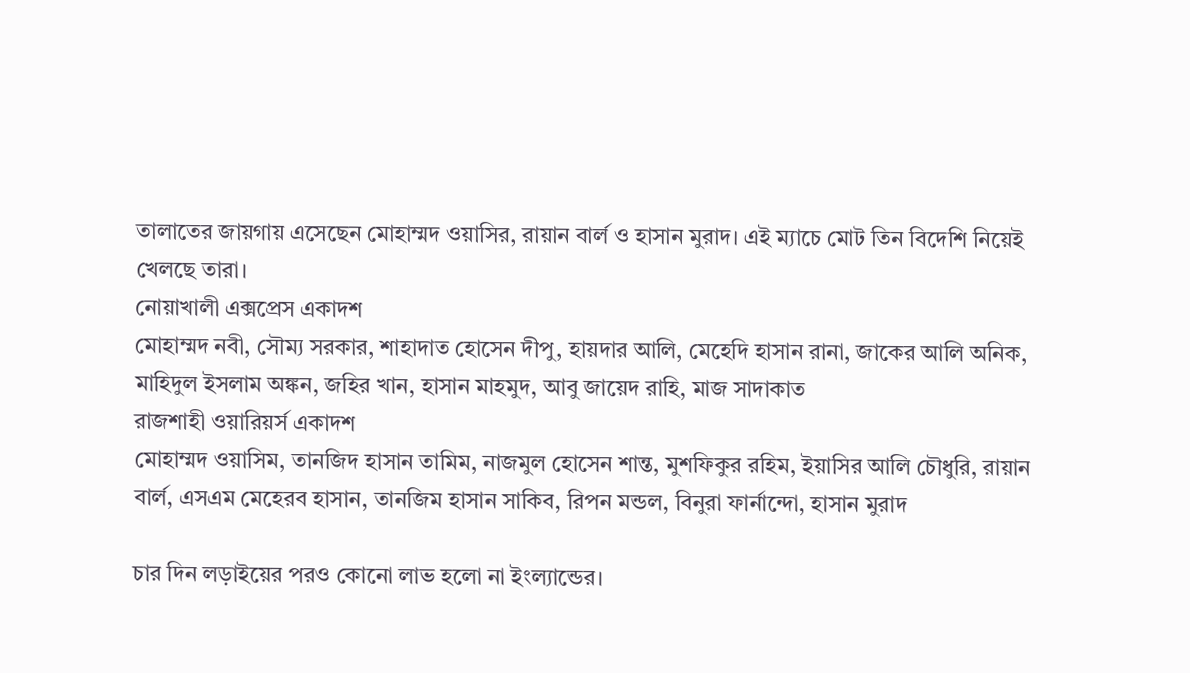তালাতের জায়গায় এসেছেন মোহাম্মদ ওয়াসির, রায়ান বার্ল ও হাসান মুরাদ। এই ম্যাচে মোট তিন বিদেশি নিয়েই খেলছে তারা।
নোয়াখালী এক্সপ্রেস একাদশ
মোহাম্মদ নবী, সৌম্য সরকার, শাহাদাত হোসেন দীপু, হায়দার আলি, মেহেদি হাসান রানা, জাকের আলি অনিক, মাহিদুল ইসলাম অঙ্কন, জহির খান, হাসান মাহমুদ, আবু জায়েদ রাহি, মাজ সাদাকাত
রাজশাহী ওয়ারিয়র্স একাদশ
মোহাম্মদ ওয়াসিম, তানজিদ হাসান তামিম, নাজমুল হোসেন শান্ত, মুশফিকুর রহিম, ইয়াসির আলি চৌধুরি, রায়ান বার্ল, এসএম মেহেরব হাসান, তানজিম হাসান সাকিব, রিপন মন্ডল, বিনুরা ফার্নান্দো, হাসান মুরাদ

চার দিন লড়াইয়ের পরও কোনো লাভ হলো না ইংল্যান্ডের।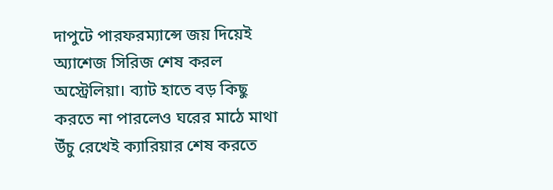দাপুটে পারফরম্যান্সে জয় দিয়েই অ্যাশেজ সিরিজ শেষ করল অস্ট্রেলিয়া। ব্যাট হাতে বড় কিছু করতে না পারলেও ঘরের মাঠে মাথা উঁচু রেখেই ক্যারিয়ার শেষ করতে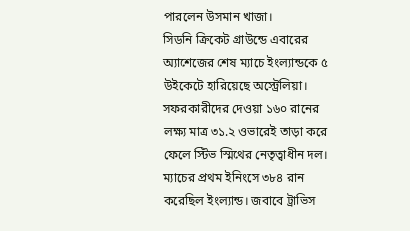পারলেন উসমান খাজা।
সিডনি ক্রিকেট গ্রাউন্ডে এবারের অ্যাশেজের শেষ ম্যাচে ইংল্যান্ডকে ৫ উইকেটে হারিয়েছে অস্ট্রেলিয়া। সফরকারীদের দেওয়া ১৬০ রানের লক্ষ্য মাত্র ৩১.২ ওভারেই তাড়া করে ফেলে স্টিভ স্মিথের নেতৃত্বাধীন দল।
ম্যাচের প্রথম ইনিংসে ৩৮৪ রান করেছিল ইংল্যান্ড। জবাবে ট্রাভিস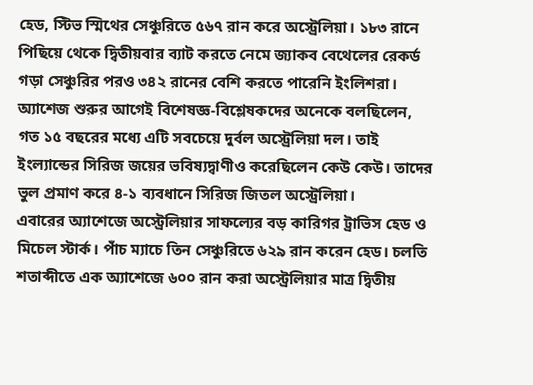হেড, স্টিভ স্মিথের সেঞ্চুরিতে ৫৬৭ রান করে অস্ট্রেলিয়া। ১৮৩ রানে পিছিয়ে থেকে দ্বিতীয়বার ব্যাট করতে নেমে জ্যাকব বেথেলের রেকর্ড গড়া সেঞ্চুরির পরও ৩৪২ রানের বেশি করতে পারেনি ইংলিশরা।
অ্যাশেজ শুরুর আগেই বিশেষজ্ঞ-বিশ্লেষকদের অনেকে বলছিলেন, গত ১৫ বছরের মধ্যে এটি সবচেয়ে দুর্বল অস্ট্রেলিয়া দল। তাই ইংল্যান্ডের সিরিজ জয়ের ভবিষ্যদ্বাণীও করেছিলেন কেউ কেউ। তাদের ভুল প্রমাণ করে ৪-১ ব্যবধানে সিরিজ জিতল অস্ট্রেলিয়া।
এবারের অ্যাশেজে অস্ট্রেলিয়ার সাফল্যের বড় কারিগর ট্রাভিস হেড ও মিচেল স্টার্ক। পাঁচ ম্যাচে তিন সেঞ্চুরিতে ৬২৯ রান করেন হেড। চলতি শতাব্দীতে এক অ্যাশেজে ৬০০ রান করা অস্ট্রেলিয়ার মাত্র দ্বিতীয়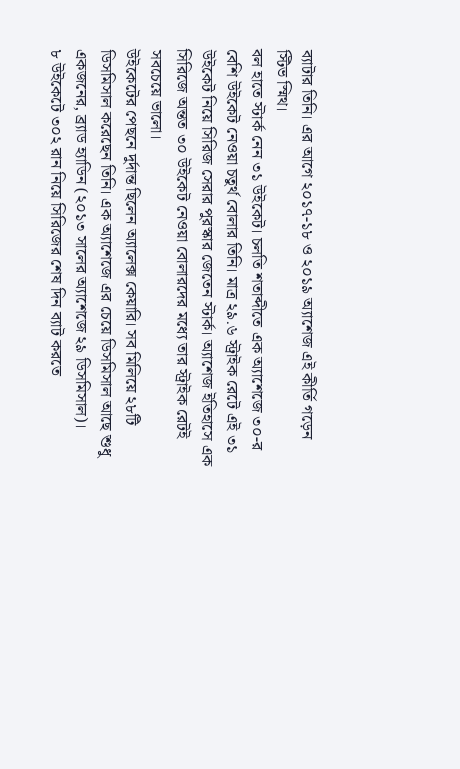ব্যাটার তিনি। এর আগে ২০১৭-১৮ ও ২০১৯ অ্যাশেজ এই কীর্তি গড়েন স্টিভ স্মিথ।
বল হাতে স্টার্ক নেন ৩১ উইকেট। চলতি শতাব্দীতে এক অ্যাশেজে ৩০-র বেশি উইকেট নেওয়া চতুর্থ বোলার তিনি। মাত্র ২৯.৬ স্ট্রাইক রেটে এই ৩১ উইকেট নিয়ে সিরিজ সেরার পুরস্কার জেতেন স্টার্ক। অ্যাশেজ ইতিহাসে এক সিরিজে অন্তত ৩০ উইকেট নেওয়া বোলারদের মধ্যে তার স্ট্রাইক রেটই সবচেয়ে ভালো।
উইকেটের পেছনে দুর্দান্ত ছিলেন অ্যালেক্স কেয়ারি। সব মিলিয়ে ২৮টি ডিসমিসাল করেছেন তিনি। এক অ্যাশেজে এর চেয়ে ডিসমিসাল আছে শুধু একজনের, ব্র্যাড হ্যাডিন (২০১৩ সালের অ্যাশেজে ২৯ ডিসমিসাল)।
৮ উইকেটে ৩০২ রান নিয়ে সিরিজের শেষ দিন ব্যাট করতে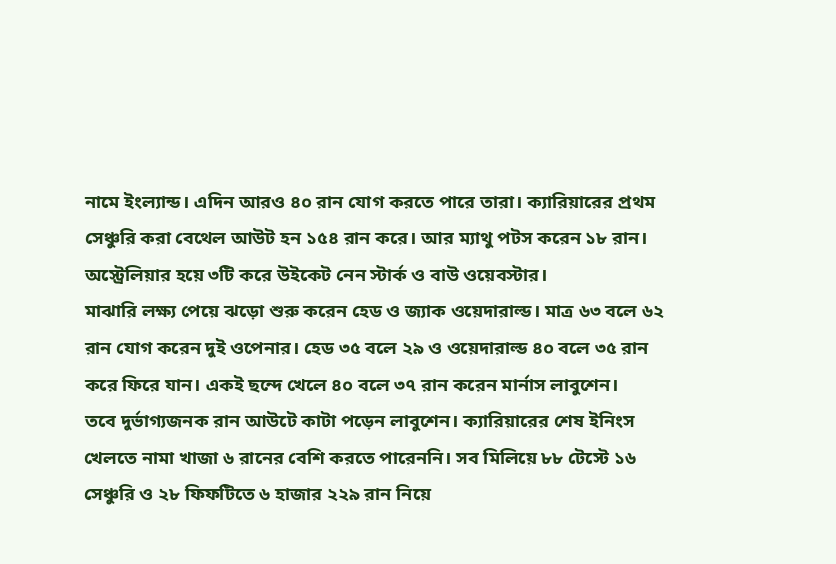নামে ইংল্যান্ড। এদিন আরও ৪০ রান যোগ করতে পারে তারা। ক্যারিয়ারের প্রথম সেঞ্চুরি করা বেথেল আউট হন ১৫৪ রান করে। আর ম্যাথু পটস করেন ১৮ রান।
অস্ট্রেলিয়ার হয়ে ৩টি করে উইকেট নেন স্টার্ক ও বাউ ওয়েবস্টার।
মাঝারি লক্ষ্য পেয়ে ঝড়ো শুরু করেন হেড ও জ্যাক ওয়েদারাল্ড। মাত্র ৬৩ বলে ৬২ রান যোগ করেন দুই ওপেনার। হেড ৩৫ বলে ২৯ ও ওয়েদারাল্ড ৪০ বলে ৩৫ রান করে ফিরে যান। একই ছন্দে খেলে ৪০ বলে ৩৭ রান করেন মার্নাস লাবুশেন।
তবে দুর্ভাগ্যজনক রান আউটে কাটা পড়েন লাবুশেন। ক্যারিয়ারের শেষ ইনিংস খেলতে নামা খাজা ৬ রানের বেশি করতে পারেননি। সব মিলিয়ে ৮৮ টেস্টে ১৬ সেঞ্চুরি ও ২৮ ফিফটিতে ৬ হাজার ২২৯ রান নিয়ে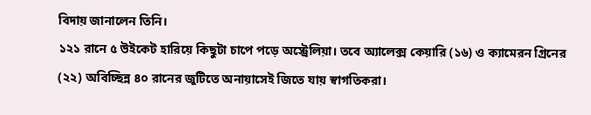বিদায় জানালেন তিনি।
১২১ রানে ৫ উইকেট হারিয়ে কিছুটা চাপে পড়ে অস্ট্রেলিয়া। তবে অ্যালেক্স কেয়ারি (১৬) ও ক্যামেরন গ্রিনের (২২) অবিচ্ছিন্ন ৪০ রানের জুটিতে অনায়াসেই জিতে যায় স্বাগতিকরা।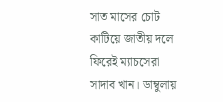সাত মাসের চোট কাটিয়ে জাতীয় দলে ফিরেই ম্যাচসেরা সাদাব খান। ডাম্বুলায়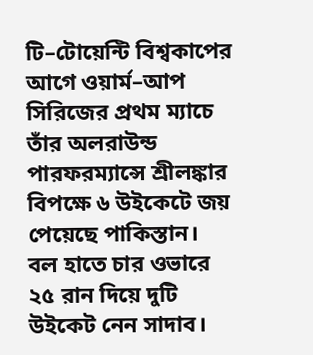টি–টোয়েন্টি বিশ্বকাপের আগে ওয়ার্ম–আপ সিরিজের প্রথম ম্যাচে তাঁর অলরাউন্ড পারফরম্যান্সে শ্রীলঙ্কার বিপক্ষে ৬ উইকেটে জয় পেয়েছে পাকিস্তান।
বল হাতে চার ওভারে ২৫ রান দিয়ে দুটি উইকেট নেন সাদাব।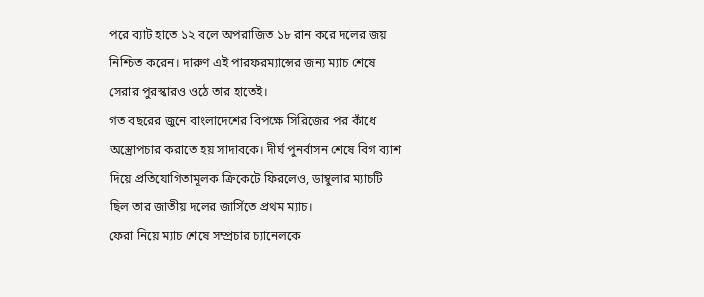পরে ব্যাট হাতে ১২ বলে অপরাজিত ১৮ রান করে দলের জয় নিশ্চিত করেন। দারুণ এই পারফরম্যান্সের জন্য ম্যাচ শেষে সেরার পুরস্কারও ওঠে তার হাতেই।
গত বছরের জুনে বাংলাদেশের বিপক্ষে সিরিজের পর কাঁধে অস্ত্রোপচার করাতে হয় সাদাবকে। দীর্ঘ পুনর্বাসন শেষে বিগ ব্যাশ দিয়ে প্রতিযোগিতামূলক ক্রিকেটে ফিরলেও, ডাম্বুলার ম্যাচটি ছিল তার জাতীয় দলের জার্সিতে প্রথম ম্যাচ।
ফেরা নিয়ে ম্যাচ শেষে সম্প্রচার চ্যানেলকে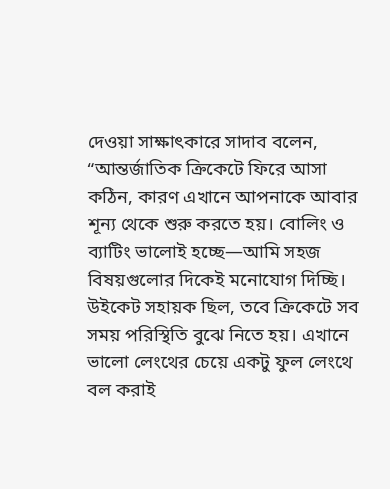দেওয়া সাক্ষাৎকারে সাদাব বলেন,
“আন্তর্জাতিক ক্রিকেটে ফিরে আসা কঠিন, কারণ এখানে আপনাকে আবার শূন্য থেকে শুরু করতে হয়। বোলিং ও ব্যাটিং ভালোই হচ্ছে—আমি সহজ বিষয়গুলোর দিকেই মনোযোগ দিচ্ছি। উইকেট সহায়ক ছিল, তবে ক্রিকেটে সব সময় পরিস্থিতি বুঝে নিতে হয়। এখানে ভালো লেংথের চেয়ে একটু ফুল লেংথে বল করাই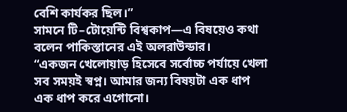বেশি কার্যকর ছিল।”
সামনে টি–টোয়েন্টি বিশ্বকাপ—এ বিষয়েও কথা বলেন পাকিস্তানের এই অলরাউন্ডার।
“একজন খেলোয়াড় হিসেবে সর্বোচ্চ পর্যায়ে খেলা সব সময়ই স্বপ্ন। আমার জন্য বিষয়টা এক ধাপ এক ধাপ করে এগোনো।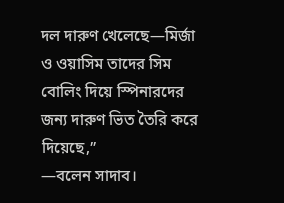দল দারুণ খেলেছে—মির্জা ও ওয়াসিম তাদের সিম বোলিং দিয়ে স্পিনারদের জন্য দারুণ ভিত তৈরি করে দিয়েছে,”
—বলেন সাদাব।